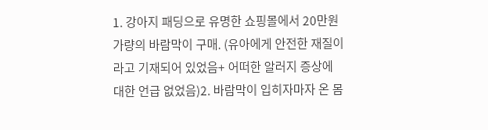1. 강아지 패딩으로 유명한 쇼핑몰에서 20만원 가량의 바람막이 구매. (유아에게 안전한 재질이라고 기재되어 있었음+ 어떠한 알러지 증상에 대한 언급 없었음)2. 바람막이 입히자마자 온 몸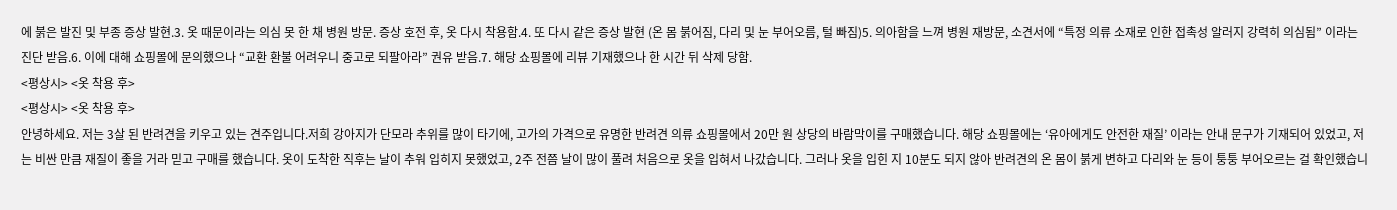에 붉은 발진 및 부종 증상 발현.3. 옷 때문이라는 의심 못 한 채 병원 방문. 증상 호전 후, 옷 다시 착용함.4. 또 다시 같은 증상 발현 (온 몸 붉어짐, 다리 및 눈 부어오름, 털 빠짐)5. 의아함을 느껴 병원 재방문, 소견서에 “특정 의류 소재로 인한 접촉성 알러지 강력히 의심됨” 이라는 진단 받음.6. 이에 대해 쇼핑몰에 문의했으나 “교환 환불 어려우니 중고로 되팔아라” 권유 받음.7. 해당 쇼핑몰에 리뷰 기재했으나 한 시간 뒤 삭제 당함.
<평상시> <옷 착용 후>
<평상시> <옷 착용 후>
안녕하세요. 저는 3살 된 반려견을 키우고 있는 견주입니다.저희 강아지가 단모라 추위를 많이 타기에, 고가의 가격으로 유명한 반려견 의류 쇼핑몰에서 20만 원 상당의 바람막이를 구매했습니다. 해당 쇼핑몰에는 ‘유아에게도 안전한 재질’ 이라는 안내 문구가 기재되어 있었고, 저는 비싼 만큼 재질이 좋을 거라 믿고 구매를 했습니다. 옷이 도착한 직후는 날이 추워 입히지 못했었고, 2주 전쯤 날이 많이 풀려 처음으로 옷을 입혀서 나갔습니다. 그러나 옷을 입힌 지 10분도 되지 않아 반려견의 온 몸이 붉게 변하고 다리와 눈 등이 퉁퉁 부어오르는 걸 확인했습니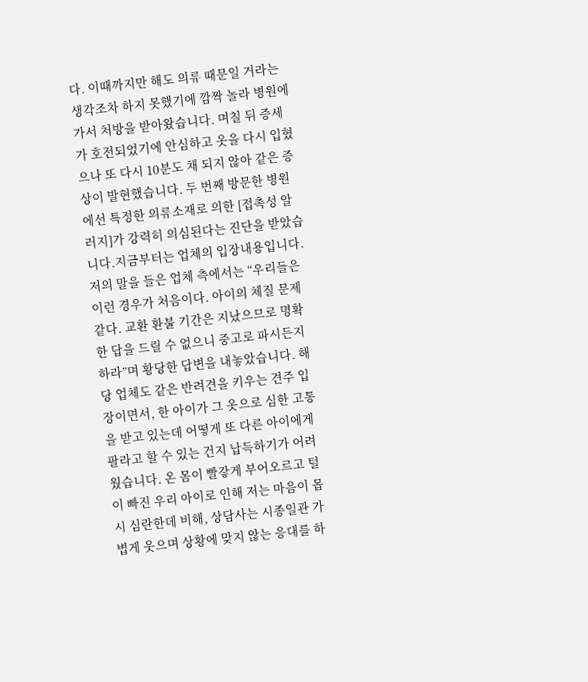다. 이때까지만 해도 의류 때문일 거라는 생각조차 하지 못했기에 깜짝 놀라 병원에 가서 처방을 받아왔습니다. 며칠 뒤 증세가 호전되었기에 안심하고 옷을 다시 입혔으나 또 다시 10분도 채 되지 않아 같은 증상이 발현했습니다. 두 번째 방문한 병원에선 특정한 의류소재로 의한 [접촉성 알러지]가 강력히 의심된다는 진단을 받았습니다.지금부터는 업체의 입장내용입니다.저의 말을 들은 업체 측에서는 “우리들은 이런 경우가 처음이다. 아이의 체질 문제 같다. 교환 환불 기간은 지났으므로 명확한 답을 드릴 수 없으니 중고로 파시든지 하라”며 황당한 답변을 내놓았습니다. 해당 업체도 같은 반려견을 키우는 견주 입장이면서, 한 아이가 그 옷으로 심한 고통을 받고 있는데 어떻게 또 다른 아이에게 팔라고 할 수 있는 건지 납득하기가 어려웠습니다. 온 몸이 빨갛게 부어오르고 털이 빠진 우리 아이로 인해 저는 마음이 몹시 심란한데 비해, 상담사는 시종일관 가볍게 웃으며 상황에 맞지 않는 응대를 하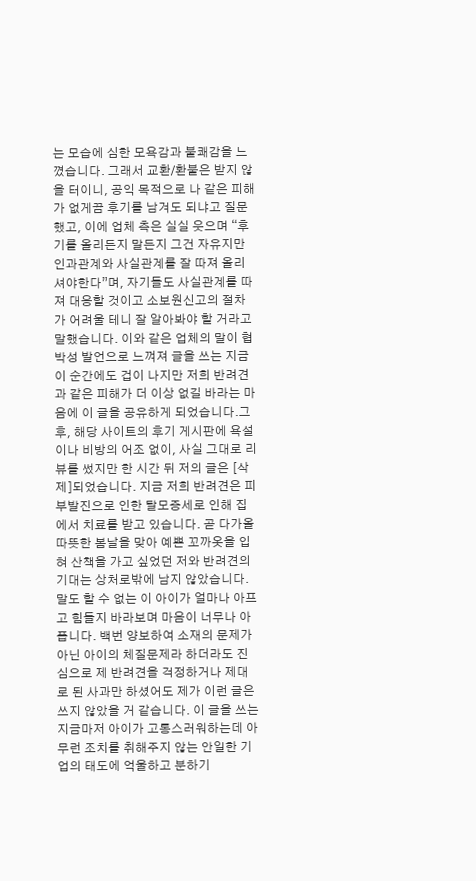는 모습에 심한 모욕감과 불쾌감을 느꼈습니다. 그래서 교환/환불은 받지 않을 터이니, 공익 목적으로 나 같은 피해가 없게끔 후기를 남겨도 되냐고 질문했고, 이에 업체 측은 실실 웃으며 “후기를 올리든지 말든지 그건 자유지만 인과관계와 사실관계를 잘 따져 올리셔야한다”며, 자기들도 사실관계를 따져 대응할 것이고 소보원신고의 절차가 어려울 테니 잘 알아봐야 할 거라고 말했습니다. 이와 같은 업체의 말이 협박성 발언으로 느껴져 글을 쓰는 지금 이 순간에도 겁이 나지만 저희 반려견과 같은 피해가 더 이상 없길 바라는 마음에 이 글을 공유하게 되었습니다.그 후, 해당 사이트의 후기 게시판에 욕설이나 비방의 어조 없이, 사실 그대로 리뷰를 썼지만 한 시간 뒤 저의 글은 [삭제]되었습니다. 지금 저희 반려견은 피부발진으로 인한 탈모증세로 인해 집에서 치료를 받고 있습니다. 곧 다가올 따뜻한 봄날을 맞아 예쁜 꼬까옷을 입혀 산책을 가고 싶었던 저와 반려견의 기대는 상처로밖에 남지 않았습니다. 말도 할 수 없는 이 아이가 얼마나 아프고 힘들지 바라보며 마음이 너무나 아픕니다. 백번 양보하여 소재의 문제가 아닌 아이의 체질문제라 하더라도 진심으로 제 반려견을 걱정하거나 제대로 된 사과만 하셨어도 제가 이런 글은 쓰지 않았을 거 같습니다. 이 글을 쓰는 지금마저 아이가 고통스러워하는데 아무런 조치를 취해주지 않는 안일한 기업의 태도에 억울하고 분하기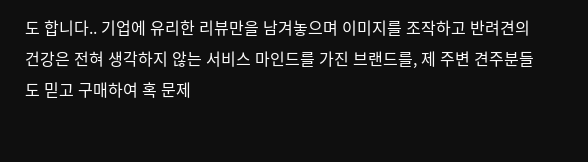도 합니다.. 기업에 유리한 리뷰만을 남겨놓으며 이미지를 조작하고 반려견의 건강은 전혀 생각하지 않는 서비스 마인드를 가진 브랜드를, 제 주변 견주분들도 믿고 구매하여 혹 문제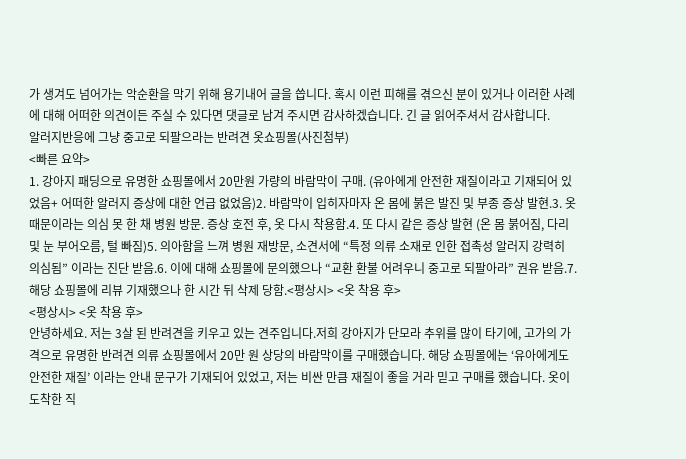가 생겨도 넘어가는 악순환을 막기 위해 용기내어 글을 씁니다. 혹시 이런 피해를 겪으신 분이 있거나 이러한 사례에 대해 어떠한 의견이든 주실 수 있다면 댓글로 남겨 주시면 감사하겠습니다. 긴 글 읽어주셔서 감사합니다.
알러지반응에 그냥 중고로 되팔으라는 반려견 옷쇼핑몰(사진첨부)
<빠른 요약>
1. 강아지 패딩으로 유명한 쇼핑몰에서 20만원 가량의 바람막이 구매. (유아에게 안전한 재질이라고 기재되어 있었음+ 어떠한 알러지 증상에 대한 언급 없었음)2. 바람막이 입히자마자 온 몸에 붉은 발진 및 부종 증상 발현.3. 옷 때문이라는 의심 못 한 채 병원 방문. 증상 호전 후, 옷 다시 착용함.4. 또 다시 같은 증상 발현 (온 몸 붉어짐, 다리 및 눈 부어오름, 털 빠짐)5. 의아함을 느껴 병원 재방문, 소견서에 “특정 의류 소재로 인한 접촉성 알러지 강력히 의심됨” 이라는 진단 받음.6. 이에 대해 쇼핑몰에 문의했으나 “교환 환불 어려우니 중고로 되팔아라” 권유 받음.7. 해당 쇼핑몰에 리뷰 기재했으나 한 시간 뒤 삭제 당함.<평상시> <옷 착용 후>
<평상시> <옷 착용 후>
안녕하세요. 저는 3살 된 반려견을 키우고 있는 견주입니다.저희 강아지가 단모라 추위를 많이 타기에, 고가의 가격으로 유명한 반려견 의류 쇼핑몰에서 20만 원 상당의 바람막이를 구매했습니다. 해당 쇼핑몰에는 ‘유아에게도 안전한 재질’ 이라는 안내 문구가 기재되어 있었고, 저는 비싼 만큼 재질이 좋을 거라 믿고 구매를 했습니다. 옷이 도착한 직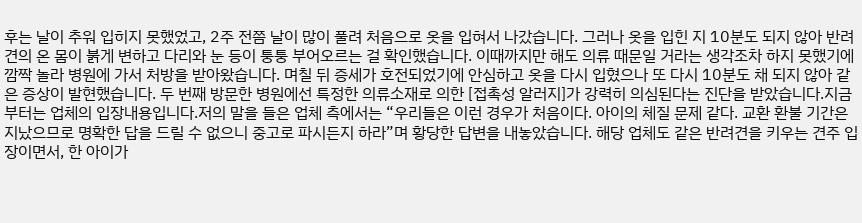후는 날이 추워 입히지 못했었고, 2주 전쯤 날이 많이 풀려 처음으로 옷을 입혀서 나갔습니다. 그러나 옷을 입힌 지 10분도 되지 않아 반려견의 온 몸이 붉게 변하고 다리와 눈 등이 퉁퉁 부어오르는 걸 확인했습니다. 이때까지만 해도 의류 때문일 거라는 생각조차 하지 못했기에 깜짝 놀라 병원에 가서 처방을 받아왔습니다. 며칠 뒤 증세가 호전되었기에 안심하고 옷을 다시 입혔으나 또 다시 10분도 채 되지 않아 같은 증상이 발현했습니다. 두 번째 방문한 병원에선 특정한 의류소재로 의한 [접촉성 알러지]가 강력히 의심된다는 진단을 받았습니다.지금부터는 업체의 입장내용입니다.저의 말을 들은 업체 측에서는 “우리들은 이런 경우가 처음이다. 아이의 체질 문제 같다. 교환 환불 기간은 지났으므로 명확한 답을 드릴 수 없으니 중고로 파시든지 하라”며 황당한 답변을 내놓았습니다. 해당 업체도 같은 반려견을 키우는 견주 입장이면서, 한 아이가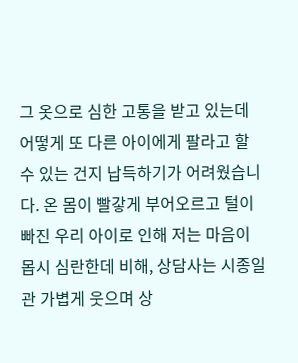그 옷으로 심한 고통을 받고 있는데 어떻게 또 다른 아이에게 팔라고 할 수 있는 건지 납득하기가 어려웠습니다. 온 몸이 빨갛게 부어오르고 털이 빠진 우리 아이로 인해 저는 마음이 몹시 심란한데 비해, 상담사는 시종일관 가볍게 웃으며 상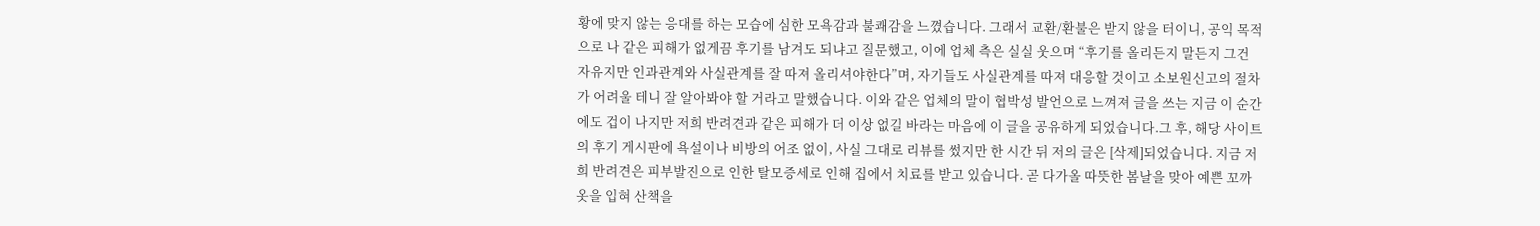황에 맞지 않는 응대를 하는 모습에 심한 모욕감과 불쾌감을 느꼈습니다. 그래서 교환/환불은 받지 않을 터이니, 공익 목적으로 나 같은 피해가 없게끔 후기를 남겨도 되냐고 질문했고, 이에 업체 측은 실실 웃으며 “후기를 올리든지 말든지 그건 자유지만 인과관계와 사실관계를 잘 따져 올리셔야한다”며, 자기들도 사실관계를 따져 대응할 것이고 소보원신고의 절차가 어려울 테니 잘 알아봐야 할 거라고 말했습니다. 이와 같은 업체의 말이 협박성 발언으로 느껴져 글을 쓰는 지금 이 순간에도 겁이 나지만 저희 반려견과 같은 피해가 더 이상 없길 바라는 마음에 이 글을 공유하게 되었습니다.그 후, 해당 사이트의 후기 게시판에 욕설이나 비방의 어조 없이, 사실 그대로 리뷰를 썼지만 한 시간 뒤 저의 글은 [삭제]되었습니다. 지금 저희 반려견은 피부발진으로 인한 탈모증세로 인해 집에서 치료를 받고 있습니다. 곧 다가올 따뜻한 봄날을 맞아 예쁜 꼬까옷을 입혀 산책을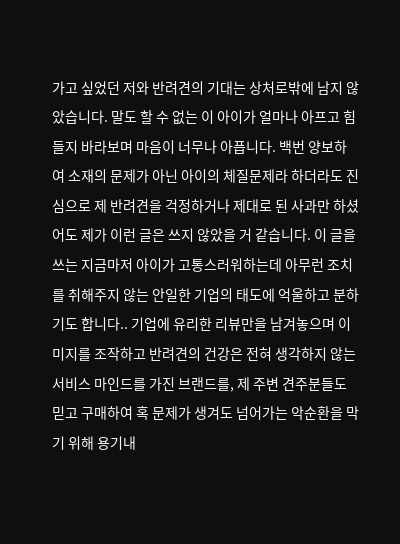가고 싶었던 저와 반려견의 기대는 상처로밖에 남지 않았습니다. 말도 할 수 없는 이 아이가 얼마나 아프고 힘들지 바라보며 마음이 너무나 아픕니다. 백번 양보하여 소재의 문제가 아닌 아이의 체질문제라 하더라도 진심으로 제 반려견을 걱정하거나 제대로 된 사과만 하셨어도 제가 이런 글은 쓰지 않았을 거 같습니다. 이 글을 쓰는 지금마저 아이가 고통스러워하는데 아무런 조치를 취해주지 않는 안일한 기업의 태도에 억울하고 분하기도 합니다.. 기업에 유리한 리뷰만을 남겨놓으며 이미지를 조작하고 반려견의 건강은 전혀 생각하지 않는 서비스 마인드를 가진 브랜드를, 제 주변 견주분들도 믿고 구매하여 혹 문제가 생겨도 넘어가는 악순환을 막기 위해 용기내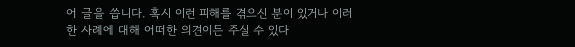어 글을 씁니다. 혹시 이런 피해를 겪으신 분이 있거나 이러한 사례에 대해 어떠한 의견이든 주실 수 있다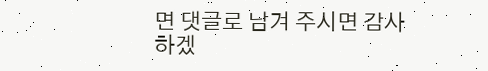면 댓글로 남겨 주시면 감사하겠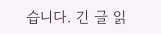습니다. 긴 글 읽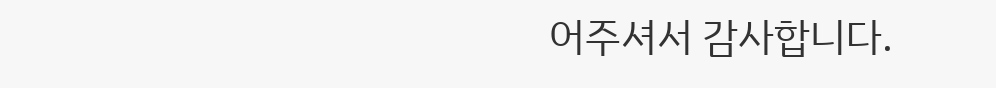어주셔서 감사합니다.